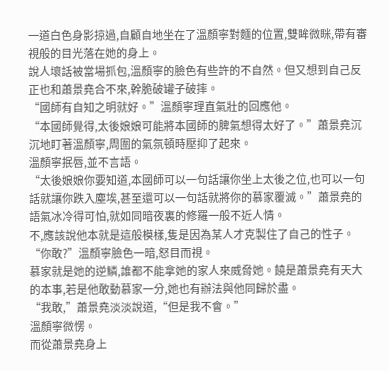一道白色身影掠過,自顧自地坐在了溫顏寧對麵的位置,雙眸微眯,帶有審視般的目光落在她的身上。
說人壞話被當場抓包,溫顏寧的臉色有些許的不自然。但又想到自己反正也和蕭景堯合不來,幹脆破罐子破摔。
“國師有自知之明就好。”溫顏寧理直氣壯的回應他。
“本國師覺得,太後娘娘可能將本國師的脾氣想得太好了。”蕭景堯沉沉地盯著溫顏寧,周圍的氣氛頓時壓抑了起來。
溫顏寧抿唇,並不言語。
“太後娘娘你要知道,本國師可以一句話讓你坐上太後之位,也可以一句話就讓你跌入塵埃,甚至還可以一句話就將你的慕家覆滅。”蕭景堯的語氣冰冷得可怕,就如同暗夜裏的修羅一般不近人情。
不,應該說他本就是這般模樣,隻是因為某人才克製住了自己的性子。
“你敢?”溫顏寧臉色一暗,怒目而視。
慕家就是她的逆鱗,誰都不能拿她的家人來威脅她。饒是蕭景堯有天大的本事,若是他敢動慕家一分,她也有辦法與他同歸於盡。
“我敢,”蕭景堯淡淡說道,“但是我不會。”
溫顏寧微愣。
而從蕭景堯身上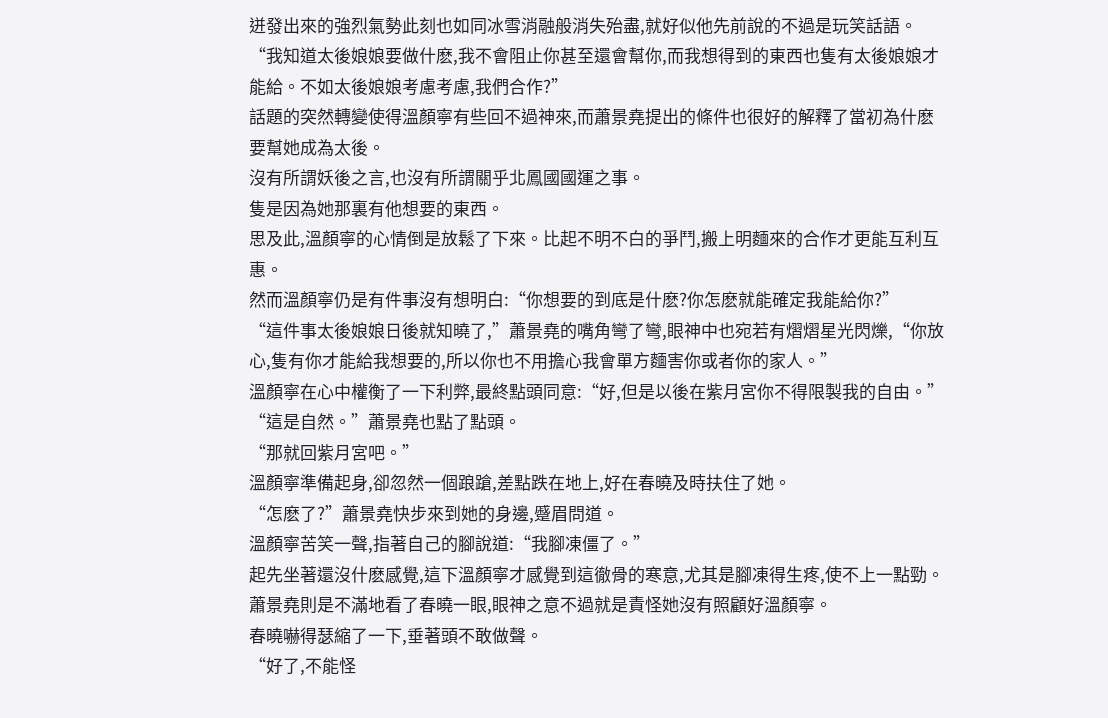迸發出來的強烈氣勢此刻也如同冰雪消融般消失殆盡,就好似他先前說的不過是玩笑話語。
“我知道太後娘娘要做什麽,我不會阻止你甚至還會幫你,而我想得到的東西也隻有太後娘娘才能給。不如太後娘娘考慮考慮,我們合作?”
話題的突然轉變使得溫顏寧有些回不過神來,而蕭景堯提出的條件也很好的解釋了當初為什麽要幫她成為太後。
沒有所謂妖後之言,也沒有所謂關乎北鳳國國運之事。
隻是因為她那裏有他想要的東西。
思及此,溫顏寧的心情倒是放鬆了下來。比起不明不白的爭鬥,搬上明麵來的合作才更能互利互惠。
然而溫顏寧仍是有件事沒有想明白:“你想要的到底是什麽?你怎麽就能確定我能給你?”
“這件事太後娘娘日後就知曉了,”蕭景堯的嘴角彎了彎,眼神中也宛若有熠熠星光閃爍,“你放心,隻有你才能給我想要的,所以你也不用擔心我會單方麵害你或者你的家人。”
溫顏寧在心中權衡了一下利弊,最終點頭同意:“好,但是以後在紫月宮你不得限製我的自由。”
“這是自然。”蕭景堯也點了點頭。
“那就回紫月宮吧。”
溫顏寧準備起身,卻忽然一個踉蹌,差點跌在地上,好在春曉及時扶住了她。
“怎麽了?”蕭景堯快步來到她的身邊,蹙眉問道。
溫顏寧苦笑一聲,指著自己的腳說道:“我腳凍僵了。”
起先坐著還沒什麽感覺,這下溫顏寧才感覺到這徹骨的寒意,尤其是腳凍得生疼,使不上一點勁。
蕭景堯則是不滿地看了春曉一眼,眼神之意不過就是責怪她沒有照顧好溫顏寧。
春曉嚇得瑟縮了一下,垂著頭不敢做聲。
“好了,不能怪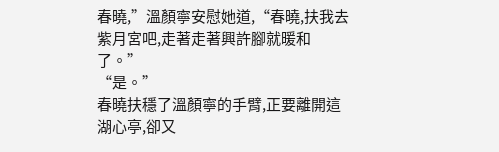春曉,”溫顏寧安慰她道,“春曉,扶我去紫月宮吧,走著走著興許腳就暖和了。”
“是。”
春曉扶穩了溫顏寧的手臂,正要離開這湖心亭,卻又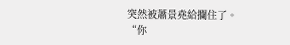突然被蕭景堯給攔住了。
“你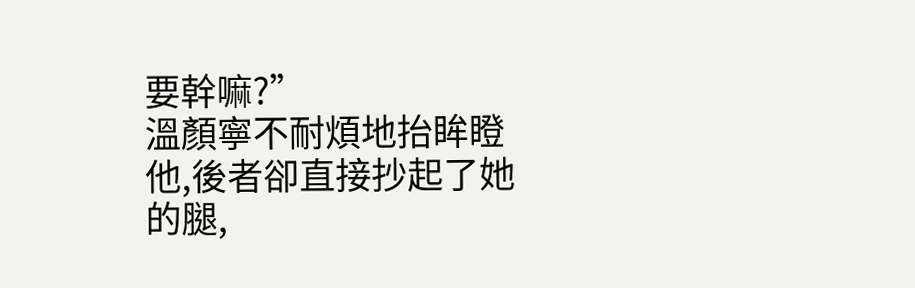要幹嘛?”
溫顏寧不耐煩地抬眸瞪他,後者卻直接抄起了她的腿,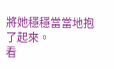將她穩穩當當地抱了起來。
看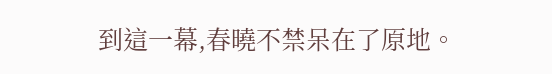到這一幕,春曉不禁呆在了原地。